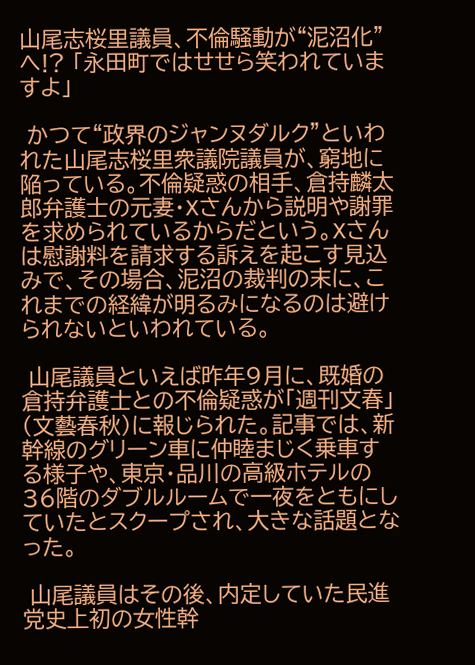山尾志桜里議員、不倫騒動が“泥沼化”へ!? 「永田町ではせせら笑われていますよ」

 かつて“政界のジャンヌダルク”といわれた山尾志桜里衆議院議員が、窮地に陥っている。不倫疑惑の相手、倉持麟太郎弁護士の元妻・Xさんから説明や謝罪を求められているからだという。Xさんは慰謝料を請求する訴えを起こす見込みで、その場合、泥沼の裁判の末に、これまでの経緯が明るみになるのは避けられないといわれている。

 山尾議員といえば昨年9月に、既婚の倉持弁護士との不倫疑惑が「週刊文春」(文藝春秋)に報じられた。記事では、新幹線のグリーン車に仲睦まじく乗車する様子や、東京・品川の高級ホテルの36階のダブルルームで一夜をともにしていたとスクープされ、大きな話題となった。

 山尾議員はその後、内定していた民進党史上初の女性幹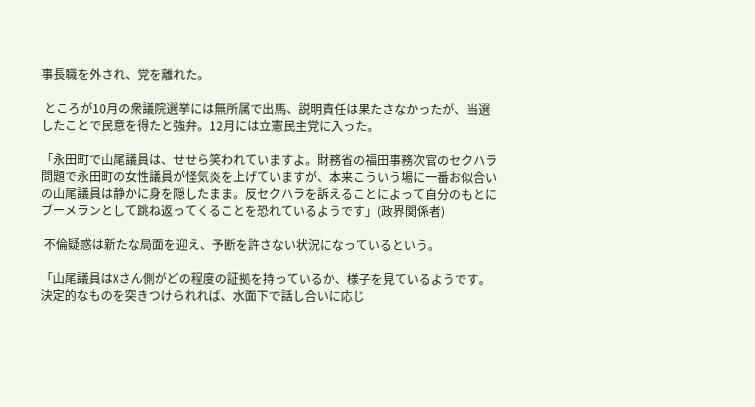事長職を外され、党を離れた。

 ところが10月の衆議院選挙には無所属で出馬、説明責任は果たさなかったが、当選したことで民意を得たと強弁。12月には立憲民主党に入った。

「永田町で山尾議員は、せせら笑われていますよ。財務省の福田事務次官のセクハラ問題で永田町の女性議員が怪気炎を上げていますが、本来こういう場に一番お似合いの山尾議員は静かに身を隠したまま。反セクハラを訴えることによって自分のもとにブーメランとして跳ね返ってくることを恐れているようです」(政界関係者)

 不倫疑惑は新たな局面を迎え、予断を許さない状況になっているという。

「山尾議員はXさん側がどの程度の証拠を持っているか、様子を見ているようです。決定的なものを突きつけられれば、水面下で話し合いに応じ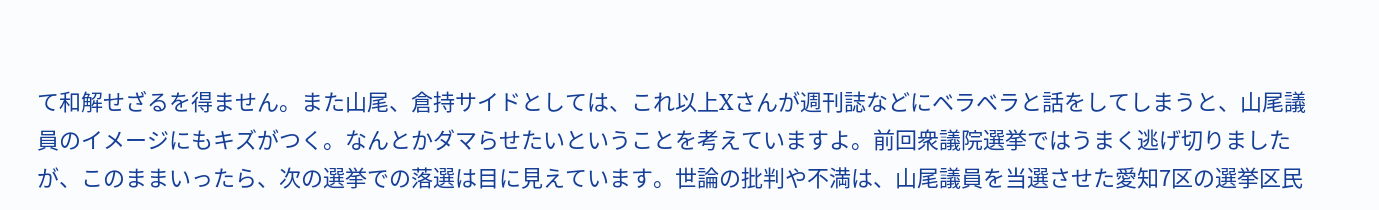て和解せざるを得ません。また山尾、倉持サイドとしては、これ以上Xさんが週刊誌などにベラベラと話をしてしまうと、山尾議員のイメージにもキズがつく。なんとかダマらせたいということを考えていますよ。前回衆議院選挙ではうまく逃げ切りましたが、このままいったら、次の選挙での落選は目に見えています。世論の批判や不満は、山尾議員を当選させた愛知7区の選挙区民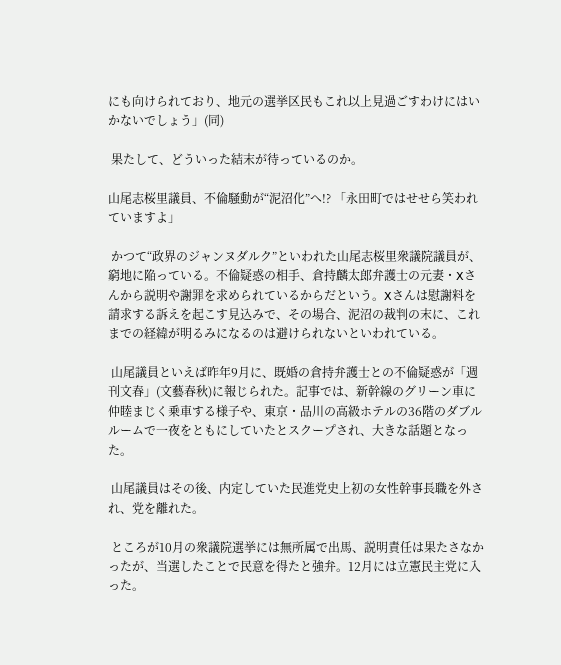にも向けられており、地元の選挙区民もこれ以上見過ごすわけにはいかないでしょう」(同)

 果たして、どういった結末が待っているのか。

山尾志桜里議員、不倫騒動が“泥沼化”へ!? 「永田町ではせせら笑われていますよ」

 かつて“政界のジャンヌダルク”といわれた山尾志桜里衆議院議員が、窮地に陥っている。不倫疑惑の相手、倉持麟太郎弁護士の元妻・Xさんから説明や謝罪を求められているからだという。Xさんは慰謝料を請求する訴えを起こす見込みで、その場合、泥沼の裁判の末に、これまでの経緯が明るみになるのは避けられないといわれている。

 山尾議員といえば昨年9月に、既婚の倉持弁護士との不倫疑惑が「週刊文春」(文藝春秋)に報じられた。記事では、新幹線のグリーン車に仲睦まじく乗車する様子や、東京・品川の高級ホテルの36階のダブルルームで一夜をともにしていたとスクープされ、大きな話題となった。

 山尾議員はその後、内定していた民進党史上初の女性幹事長職を外され、党を離れた。

 ところが10月の衆議院選挙には無所属で出馬、説明責任は果たさなかったが、当選したことで民意を得たと強弁。12月には立憲民主党に入った。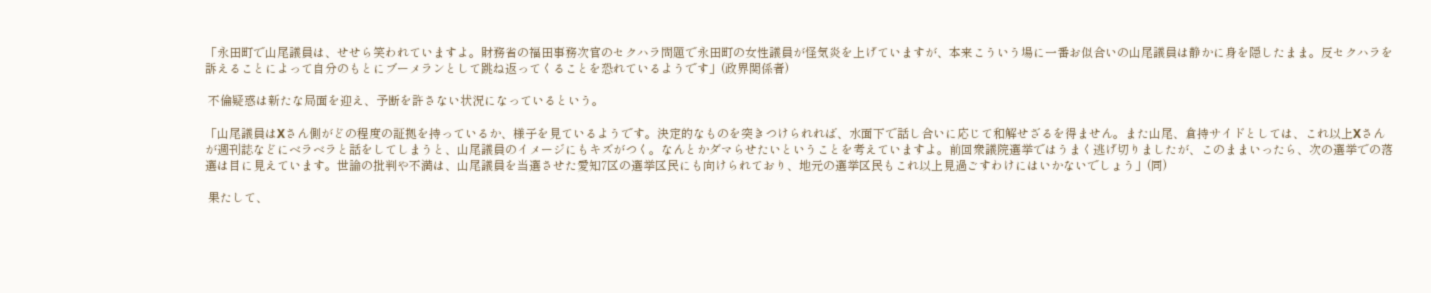「永田町で山尾議員は、せせら笑われていますよ。財務省の福田事務次官のセクハラ問題で永田町の女性議員が怪気炎を上げていますが、本来こういう場に一番お似合いの山尾議員は静かに身を隠したまま。反セクハラを訴えることによって自分のもとにブーメランとして跳ね返ってくることを恐れているようです」(政界関係者)

 不倫疑惑は新たな局面を迎え、予断を許さない状況になっているという。

「山尾議員はXさん側がどの程度の証拠を持っているか、様子を見ているようです。決定的なものを突きつけられれば、水面下で話し合いに応じて和解せざるを得ません。また山尾、倉持サイドとしては、これ以上Xさんが週刊誌などにベラベラと話をしてしまうと、山尾議員のイメージにもキズがつく。なんとかダマらせたいということを考えていますよ。前回衆議院選挙ではうまく逃げ切りましたが、このままいったら、次の選挙での落選は目に見えています。世論の批判や不満は、山尾議員を当選させた愛知7区の選挙区民にも向けられており、地元の選挙区民もこれ以上見過ごすわけにはいかないでしょう」(同)

 果たして、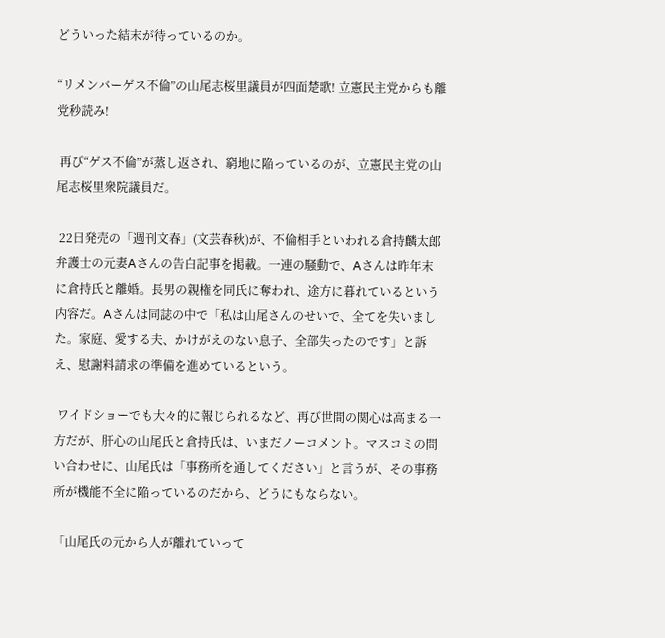どういった結末が待っているのか。

“リメンバーゲス不倫”の山尾志桜里議員が四面楚歌! 立憲民主党からも離党秒読み!

 再び“ゲス不倫”が蒸し返され、窮地に陥っているのが、立憲民主党の山尾志桜里衆院議員だ。

 22日発売の「週刊文春」(文芸春秋)が、不倫相手といわれる倉持麟太郎弁護士の元妻Aさんの告白記事を掲載。一連の騒動で、Aさんは昨年末に倉持氏と離婚。長男の親権を同氏に奪われ、途方に暮れているという内容だ。Aさんは同誌の中で「私は山尾さんのせいで、全てを失いました。家庭、愛する夫、かけがえのない息子、全部失ったのです」と訴え、慰謝料請求の準備を進めているという。

 ワイドショーでも大々的に報じられるなど、再び世間の関心は高まる一方だが、肝心の山尾氏と倉持氏は、いまだノーコメント。マスコミの問い合わせに、山尾氏は「事務所を通してください」と言うが、その事務所が機能不全に陥っているのだから、どうにもならない。

「山尾氏の元から人が離れていって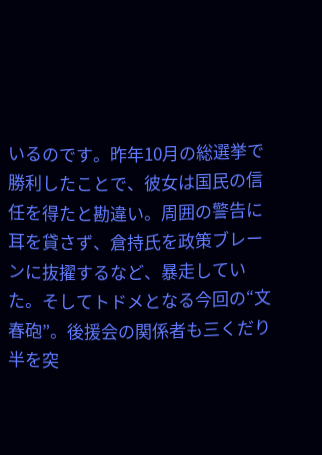いるのです。昨年10月の総選挙で勝利したことで、彼女は国民の信任を得たと勘違い。周囲の警告に耳を貸さず、倉持氏を政策ブレーンに抜擢するなど、暴走していた。そしてトドメとなる今回の“文春砲”。後援会の関係者も三くだり半を突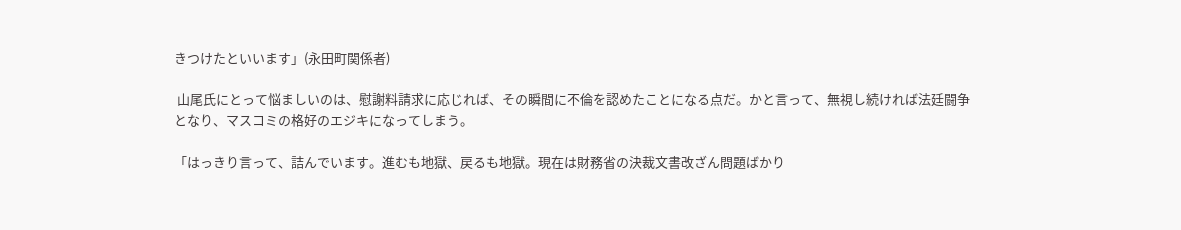きつけたといいます」(永田町関係者)

 山尾氏にとって悩ましいのは、慰謝料請求に応じれば、その瞬間に不倫を認めたことになる点だ。かと言って、無視し続ければ法廷闘争となり、マスコミの格好のエジキになってしまう。

「はっきり言って、詰んでいます。進むも地獄、戻るも地獄。現在は財務省の決裁文書改ざん問題ばかり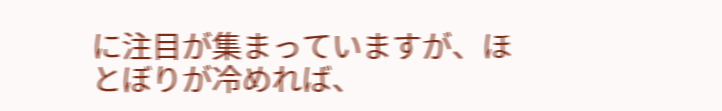に注目が集まっていますが、ほとぼりが冷めれば、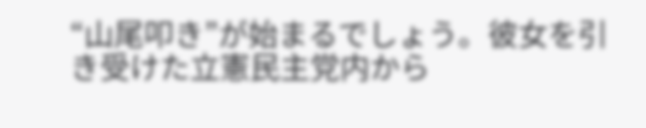“山尾叩き”が始まるでしょう。彼女を引き受けた立憲民主党内から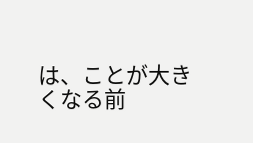は、ことが大きくなる前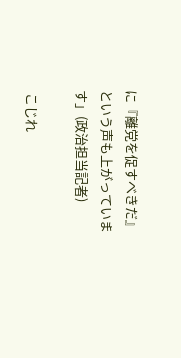に『離党を促すべきだ』という声も上がっています」(政治担当記者)

 こじれ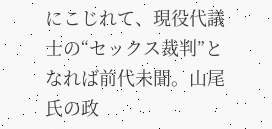にこじれて、現役代議士の“セックス裁判”となれば前代未聞。山尾氏の政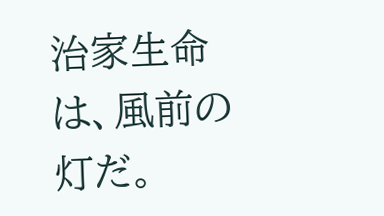治家生命は、風前の灯だ。